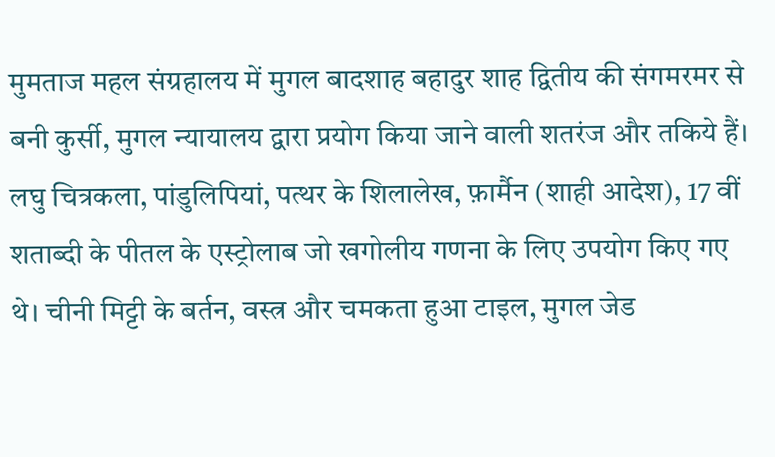मुमताज महल संग्रहालय में मुगल बादशाह बहादुर शाह द्वितीय की संगमरमर से बनी कुर्सी, मुगल न्यायालय द्वारा प्रयोग किया जाने वाली शतरंज और तकिये हैं। लघु चित्रकला, पांडुलिपियां, पत्थर के शिलालेख, फ़ार्मैन (शाही आदेश), 17 वीं शताब्दी के पीतल के एस्ट्रोलाब जो खगोलीय गणना के लिए उपयोग किए गए थे। चीनी मिट्टी के बर्तन, वस्त्र और चमकता हुआ टाइल, मुगल जेड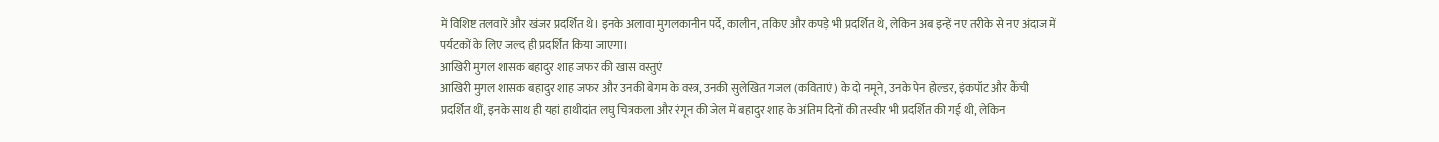में विशिष्ट तलवारें और खंजर प्रदर्शित थे। इनके अलावा मुगलकानीन पर्दे, कालीन, तकिए और कपड़े भी प्रदर्शित थे, लेकिन अब इन्हें नए तरीके से नए अंदाज में पर्यटकों के लिए जल्द ही प्रदर्शित किया जाएगा।
आखिरी मुगल शासक बहादुर शाह जफर की खास वस्तुएं
आखिरी मुगल शासक बहादुर शाह जफर और उनकी बेगम के वस्त्र, उनकी सुलेखित गजल (कविताएं) के दो नमूने, उनके पेन होल्डर, इंकपॉट और कैंची प्रदर्शित थीं, इनके साथ ही यहां हाथीदांत लघु चित्रकला और रंगून की जेल में बहादुर शाह के अंतिम दिनों की तस्वीर भी प्रदर्शित की गई थी, लेकिन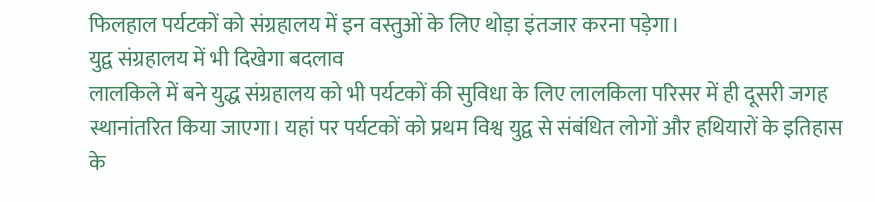फिलहाल पर्यटकों को संग्रहालय में इन वस्तुओं के लिए थोड़ा इंतजार करना पड़ेगा।
युद्व संग्रहालय में भी दिखेगा बदलाव
लालकिले में बने युद्ध संग्रहालय को भी पर्यटकों की सुविधा के लिए लालकिला परिसर में ही दूसरी जगह स्थानांतरित किया जाएगा। यहां पर पर्यटकों को प्रथम विश्व युद्व से संबंधित लोगों और हथियारों के इतिहास के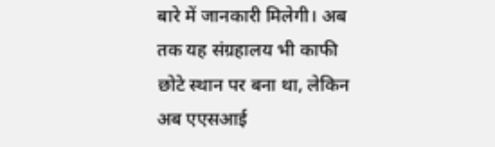बारे में जानकारी मिलेगी। अब तक यह संग्रहालय भी काफी छोटे स्थान पर बना था, लेकिन अब एएसआई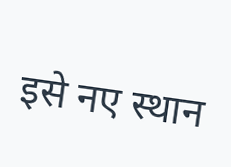इसे नए स्थान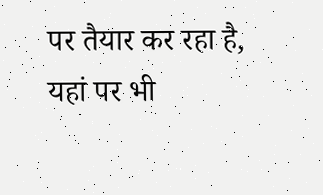पर तैयार कर रहा है, यहां पर भी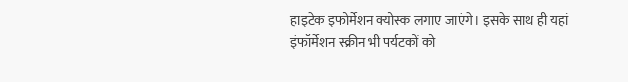हाइटेक इफोर्मेशन क्योस्क लगाए जाएंगे। इसके साथ ही यहां इंफॉर्मेशन स्क्रीन भी पर्यटकों को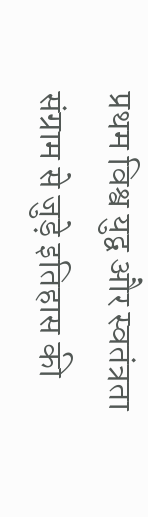प्रथम विश्व युद्व और स्वतंत्रता संग्राम से जुड़े इतिहास की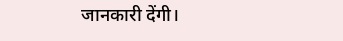जानकारी देंगी।